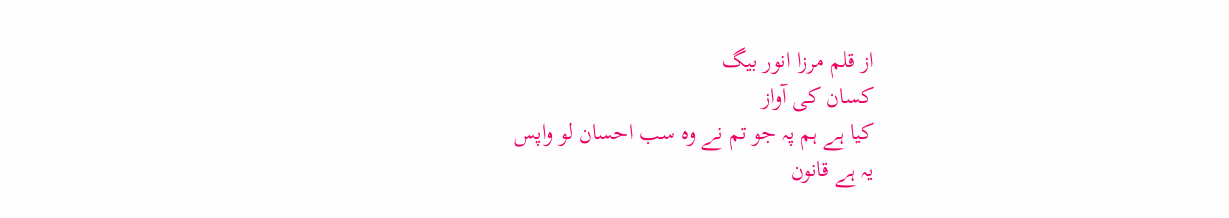از قلم مرزا انور بیگ
کسان کی آواز
کیا ہے ہم پہ جو تم نے وہ سب احسان لو واپس
یہ ہے قانون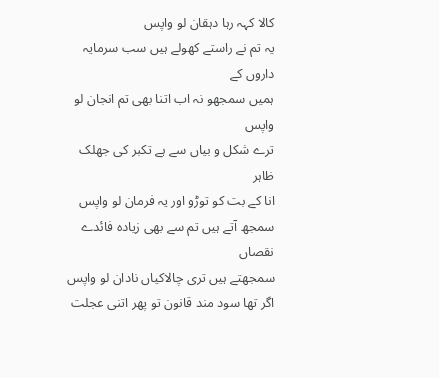کالا کہہ رہا دہقان لو واپس
یہ تم نے راستے کھولے ہیں سب سرمایہ داروں کے
ہمیں سمجھو نہ اب اتنا بھی تم انجان لو واپس
ترے شکل و بیاں سے ہے تکبر کی جھلک ظاہر
انا کے بت کو توڑو اور یہ فرمان لو واپس
سمجھ آتے ہیں تم سے بھی زیادہ فائدے نقصاں
سمجھتے ہیں تری چالاکیاں نادان لو واپس
اگر تھا سود مند قانون تو پھر اتنی عجلت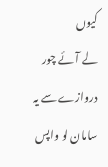کیوں
لے آئے چور دروازے سے یہ سامان لو واپس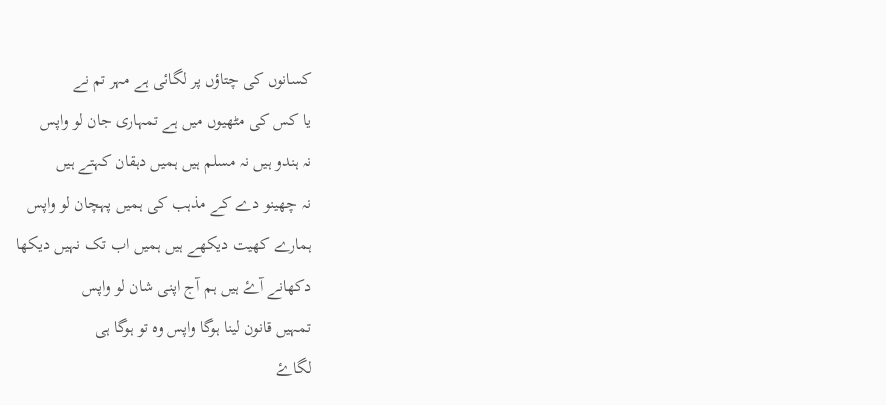کسانوں کی چتاؤں پر لگائی ہے مہر تم نے
یا کس کی مٹھیوں میں ہے تمہاری جان لو واپس
نہ ہندو ہیں نہ مسلم ہیں ہمیں دہقان کہتے ہیں
نہ چھینو دے کے مذہب کی ہمیں پہچان لو واپس
ہمارے کھیت دیکھے ہیں ہمیں اب تک نہیں دیکھا
دکھانے آۓ ہیں ہم آج اپنی شان لو واپس
تمہیں قانون لینا ہوگا واپس وہ تو ہوگا ہی
لگاۓ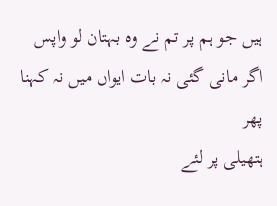ہیں جو ہم پر تم نے وہ بہتان لو واپس
اگر مانی گئی نہ بات ایواں میں نہ کہنا پھر
ہتھیلی پر لئے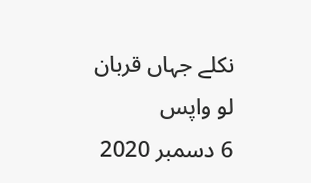نکلے جہاں قربان لو واپس
6 دسمبر 2020